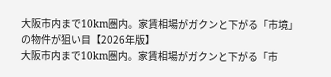大阪市内まで10km圏内。家賃相場がガクンと下がる「市境」の物件が狙い目【2026年版】
大阪市内まで10km圏内。家賃相場がガクンと下がる「市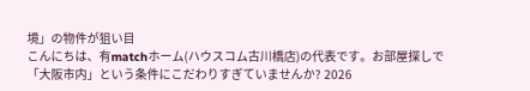境」の物件が狙い目
こんにちは、有matchホーム(ハウスコム古川橋店)の代表です。お部屋探しで「大阪市内」という条件にこだわりすぎていませんか? 2026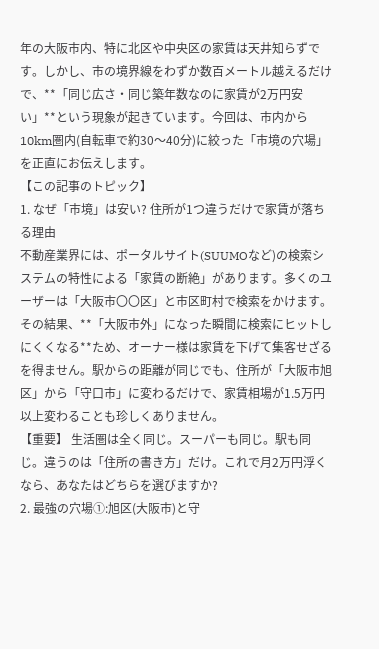年の大阪市内、特に北区や中央区の家賃は天井知らずです。しかし、市の境界線をわずか数百メートル越えるだけで、**「同じ広さ・同じ築年数なのに家賃が2万円安い」**という現象が起きています。今回は、市内から10km圏内(自転車で約30〜40分)に絞った「市境の穴場」を正直にお伝えします。
【この記事のトピック】
1. なぜ「市境」は安い? 住所が1つ違うだけで家賃が落ちる理由
不動産業界には、ポータルサイト(SUUMOなど)の検索システムの特性による「家賃の断絶」があります。多くのユーザーは「大阪市〇〇区」と市区町村で検索をかけます。
その結果、**「大阪市外」になった瞬間に検索にヒットしにくくなる**ため、オーナー様は家賃を下げて集客せざるを得ません。駅からの距離が同じでも、住所が「大阪市旭区」から「守口市」に変わるだけで、家賃相場が1.5万円以上変わることも珍しくありません。
【重要】 生活圏は全く同じ。スーパーも同じ。駅も同じ。違うのは「住所の書き方」だけ。これで月2万円浮くなら、あなたはどちらを選びますか?
2. 最強の穴場①:旭区(大阪市)と守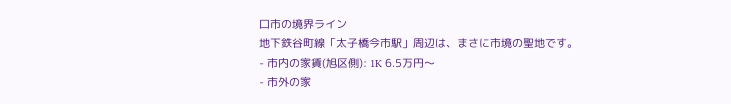口市の境界ライン
地下鉄谷町線「太子橋今市駅」周辺は、まさに市境の聖地です。
- 市内の家賃(旭区側): 1K 6.5万円〜
- 市外の家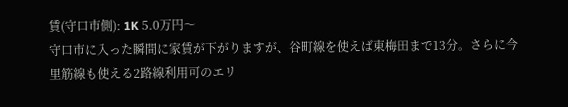賃(守口市側): 1K 5.0万円〜
守口市に入った瞬間に家賃が下がりますが、谷町線を使えば東梅田まで13分。さらに今里筋線も使える2路線利用可のエリ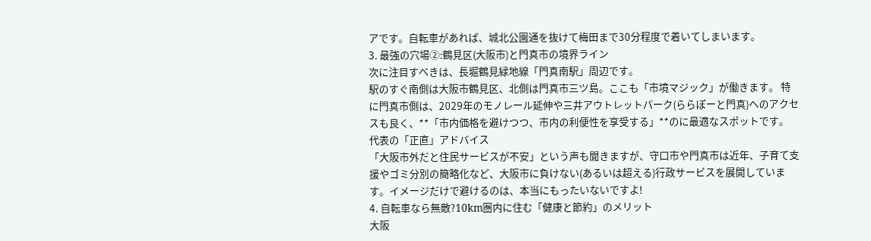アです。自転車があれば、城北公園通を抜けて梅田まで30分程度で着いてしまいます。
3. 最強の穴場②:鶴見区(大阪市)と門真市の境界ライン
次に注目すべきは、長堀鶴見緑地線「門真南駅」周辺です。
駅のすぐ南側は大阪市鶴見区、北側は門真市三ツ島。ここも「市境マジック」が働きます。 特に門真市側は、2029年のモノレール延伸や三井アウトレットパーク(ららぽーと門真)へのアクセスも良く、**「市内価格を避けつつ、市内の利便性を享受する」**のに最適なスポットです。
代表の「正直」アドバイス
「大阪市外だと住民サービスが不安」という声も聞きますが、守口市や門真市は近年、子育て支援やゴミ分別の簡略化など、大阪市に負けない(あるいは超える)行政サービスを展開しています。イメージだけで避けるのは、本当にもったいないですよ!
4. 自転車なら無敵?10km圏内に住む「健康と節約」のメリット
大阪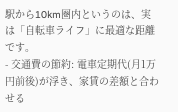駅から10km圏内というのは、実は「自転車ライフ」に最適な距離です。
- 交通費の節約: 電車定期代(月1万円前後)が浮き、家賃の差額と合わせる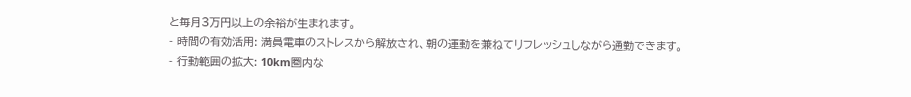と毎月3万円以上の余裕が生まれます。
- 時間の有効活用: 満員電車のストレスから解放され、朝の運動を兼ねてリフレッシュしながら通勤できます。
- 行動範囲の拡大: 10km圏内な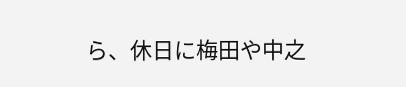ら、休日に梅田や中之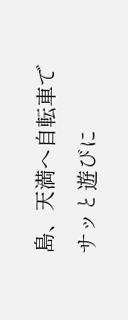島、天満へ自転車でサッと遊びに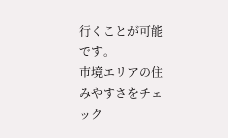行くことが可能です。
市境エリアの住みやすさをチェック